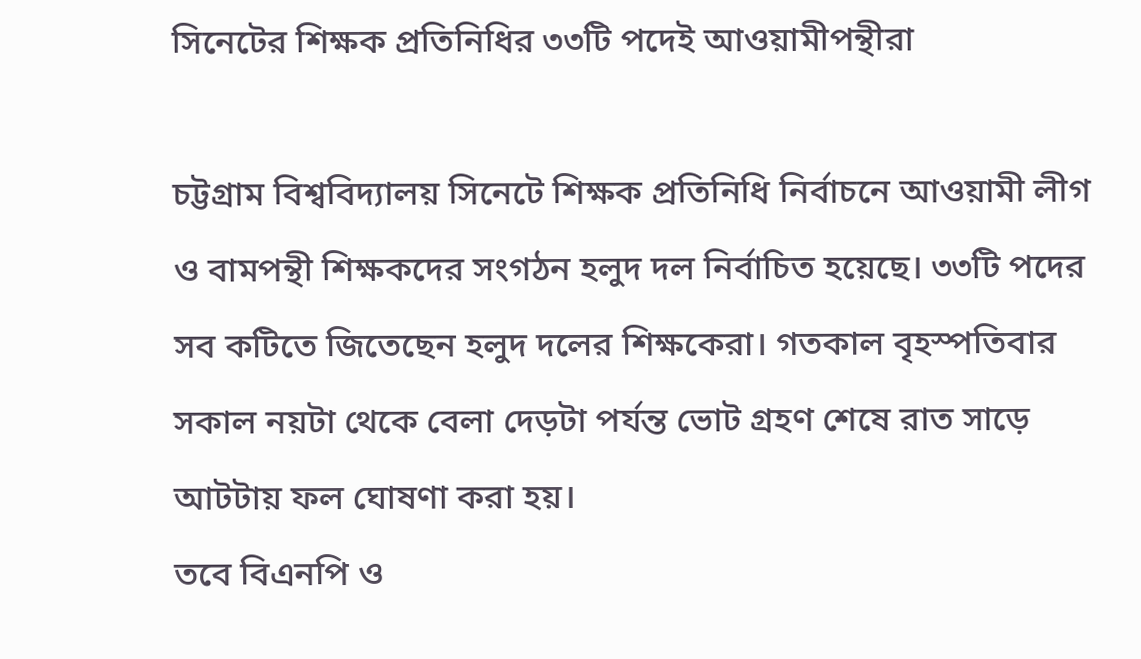সিনেটের শিক্ষক প্রতিনিধির ৩৩টি পদেই আওয়ামীপন্থীরা

চট্টগ্রাম বিশ্ববিদ্যালয় সিনেটে শিক্ষক প্রতিনিধি নির্বাচনে আওয়ামী লীগ ও বামপন্থী শিক্ষকদের সংগঠন হলুদ দল নির্বাচিত হয়েছে। ৩৩টি পদের সব কটিতে জিতেছেন হলুদ দলের শিক্ষকেরা। গতকাল বৃহস্পতিবার সকাল নয়টা থেকে বেলা দেড়টা পর্যন্ত ভোট গ্রহণ শেষে রাত সাড়ে আটটায় ফল ঘোষণা করা হয়।
তবে বিএনপি ও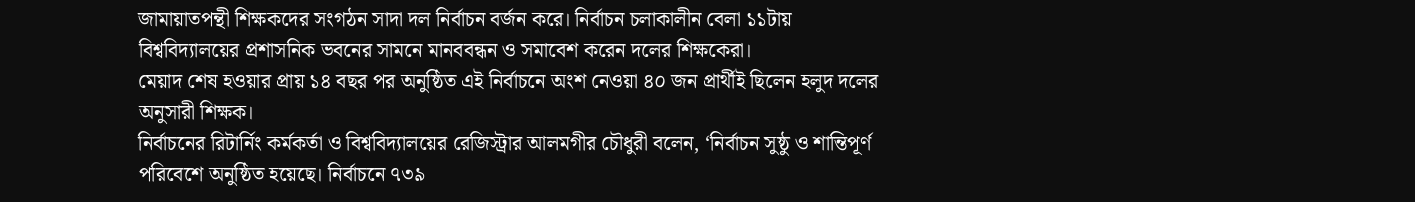জামায়াতপন্থী শিক্ষকদের সংগঠন সাদা দল নির্বাচন বর্জন করে। নির্বাচন চলাকালীন বেলা ১১টায় বিশ্ববিদ্যালয়ের প্রশাসনিক ভবনের সামনে মানববন্ধন ও সমাবেশ করেন দলের শিক্ষকেরা।
মেয়াদ শেষ হওয়ার প্রায় ১৪ বছর পর অনুষ্ঠিত এই নির্বাচনে অংশ নেওয়া ৪০ জন প্রার্থীই ছিলেন হলুদ দলের অনুসারী শিক্ষক।
নির্বাচনের রিটার্নিং কর্মকর্তা ও বিশ্ববিদ্যালয়ের রেজিস্ট্রার আলমগীর চৌধুরী বলেন, ‘নির্বাচন সুষ্ঠু ও শান্তিপূর্ণ পরিবেশে অনুষ্ঠিত হয়েছে। নির্বাচনে ৭৩৯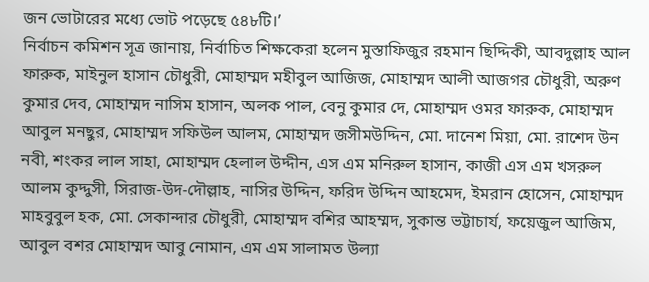জন ভোটারের মধ্যে ভোট পড়েছে ৫৪৮টি।’
নির্বাচন কমিশন সূত্র জানায়, নির্বাচিত শিক্ষকেরা হলেন মুস্তাফিজুর রহমান ছিদ্দিকী, আবদুল্লাহ আল ফারুক, মাইনুল হাসান চৌধুরী, মোহাম্মদ মহীবুল আজিজ, মোহাম্মদ আলী আজগর চৌধুরী, অরুণ কুমার দেব, মোহাম্মদ নাসিম হাসান, অলক পাল, বেনু কুমার দে, মোহাম্মদ ওমর ফারুক, মোহাম্মদ আবুল মনছুর, মোহাম্মদ সফিউল আলম, মোহাম্মদ জসীমউদ্দিন, মো. দানেশ মিয়া, মো. রাশেদ উন নবী, শংকর লাল সাহা, মোহাম্মদ হেলাল উদ্দীন, এস এম মনিরুল হাসান, কাজী এস এম খসরুল আলম কুদ্দুসী, সিরাজ-উদ-দৌল্লাহ, নাসির উদ্দিন, ফরিদ উদ্দিন আহমেদ, ইমরান হোসেন, মোহাম্মদ মাহবুবুল হক, মো. সেকান্দার চৌধুরী, মোহাম্মদ বশির আহম্মদ, সুকান্ত ভট্টাচার্য, ফয়েজুল আজিম, আবুল বশর মোহাম্মদ আবু নোমান, এম এম সালামত উল্যা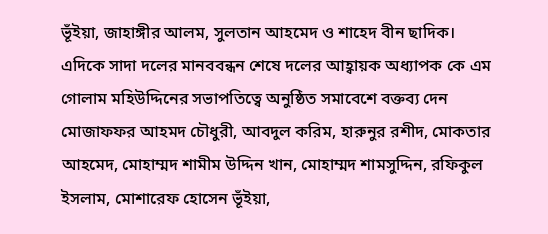ভূঁইয়া, জাহাঙ্গীর আলম, সুলতান আহমেদ ও শাহেদ বীন ছাদিক।
এদিকে সাদা দলের মানববন্ধন শেষে দলের আহ্বায়ক অধ্যাপক কে এম গোলাম মহিউদ্দিনের সভাপতিত্বে অনুষ্ঠিত সমাবেশে বক্তব্য দেন মোজাফফর আহমদ চৌধুরী, আবদুল করিম, হারুনুর রশীদ, মোকতার আহমেদ, মোহাম্মদ শামীম উদ্দিন খান, মোহাম্মদ শামসুদ্দিন, রফিকুল ইসলাম, মোশারেফ হোসেন ভূঁইয়া,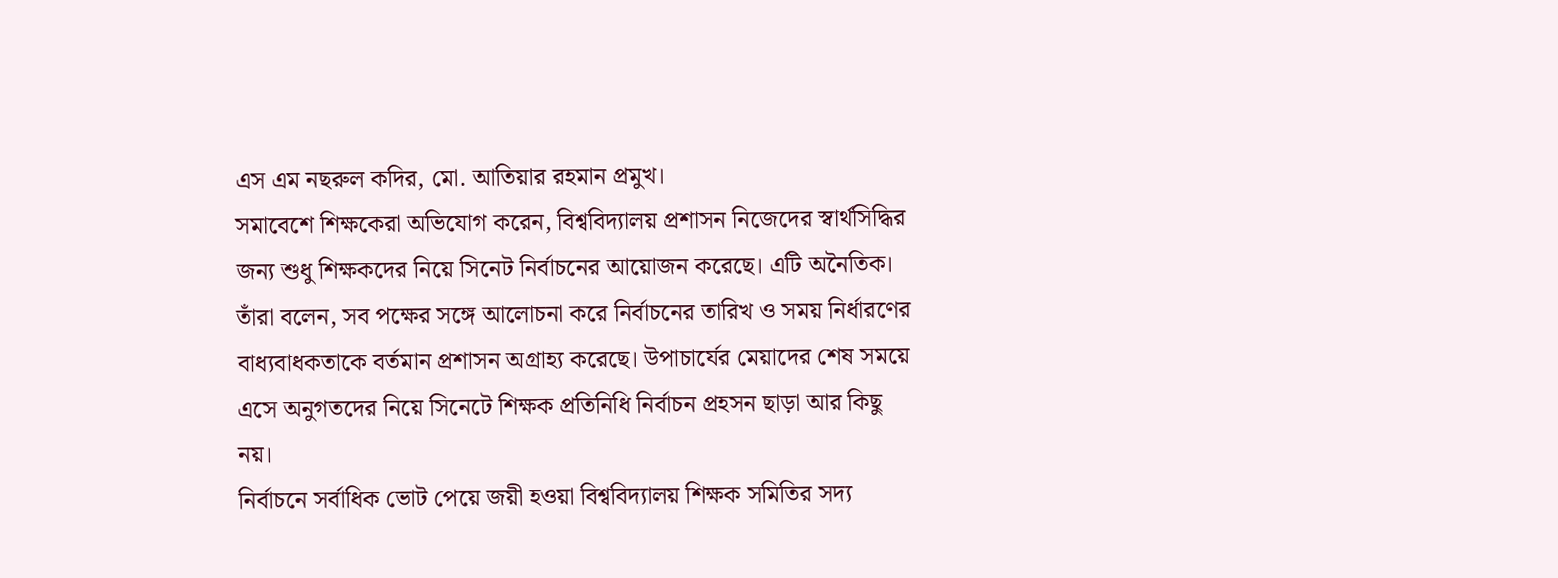এস এম নছরুল কদির, মো. আতিয়ার রহমান প্রমুখ।
সমাবেশে শিক্ষকেরা অভিযোগ করেন, বিশ্ববিদ্যালয় প্রশাসন নিজেদের স্বার্থসিদ্ধির জন্য শুধু শিক্ষকদের নিয়ে সিনেট নির্বাচনের আয়োজন করেছে। এটি অনৈতিক। তাঁরা বলেন, সব পক্ষের সঙ্গে আলোচনা করে নির্বাচনের তারিখ ও সময় নির্ধারণের বাধ্যবাধকতাকে বর্তমান প্রশাসন অগ্রাহ্য করেছে। উপাচার্যের মেয়াদের শেষ সময়ে এসে অনুগতদের নিয়ে সিনেটে শিক্ষক প্রতিনিধি নির্বাচন প্রহসন ছাড়া আর কিছু নয়।
নির্বাচনে সর্বাধিক ভোট পেয়ে জয়ী হওয়া বিশ্ববিদ্যালয় শিক্ষক সমিতির সদ্য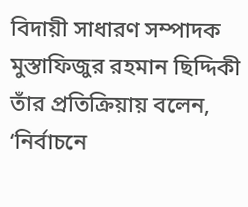বিদায়ী সাধারণ সম্পাদক মুস্তাফিজুর রহমান ছিদ্দিকী তাঁর প্রতিক্রিয়ায় বলেন, ‘নির্বাচনে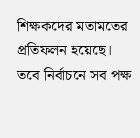শিক্ষকদের মতামতের প্রতিফলন হয়েছে। তবে নির্বাচনে সব পক্ষ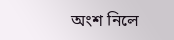অংশ নিলে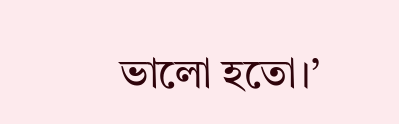ভালো হতো।’